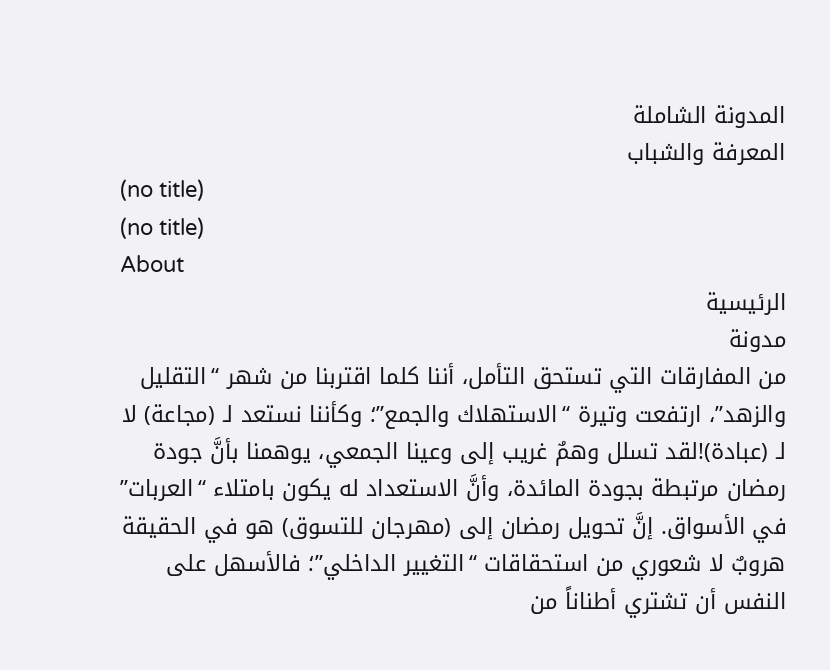المدونة الشاملة
المعرفة والشباب
(no title)
(no title)
About
الرئيسية
مدونة
من المفارقات التي تستحق التأمل، أننا كلما اقتربنا من شهر “التقليل والزهد”، ارتفعت وتيرة “الاستهلاك والجمع”؛ وكأننا نستعد لـ (مجاعة) لا لـ (عبادة)!لقد تسلل وهمٌ غريب إلى وعينا الجمعي، يوهمنا بأنَّ جودة رمضان مرتبطة بجودة المائدة، وأنَّ الاستعداد له يكون بامتلاء “العربات” في الأسواق. إنَّ تحويل رمضان إلى (مهرجان للتسوق) هو في الحقيقة هروبٌ لا شعوري من استحقاقات “التغيير الداخلي”؛ فالأسهل على النفس أن تشتري أطناناً من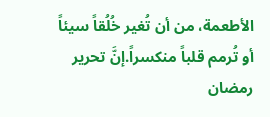الأطعمة، من أن تُغير خُلُقاً سيئاً أو تُرمم قلباً منكسراً.إنَّ تحرير رمضان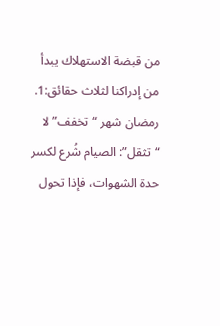من قبضة الاستهلاك يبدأ من إدراكنا لثلاث حقائق:1. رمضان شهر “تخفف” لا “تثقل”: الصيام شُرع لكسر حدة الشهوات، فإذا تحول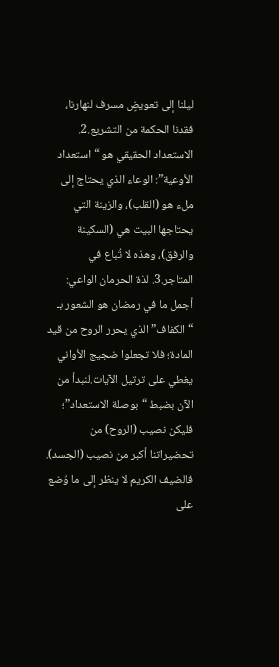ليلنا إلى تعويضٍ مسرف لنهارنا، فقدنا الحكمة من التشريع.2. الاستعداد الحقيقي هو “استعداد الأوعية”: الوعاء الذي يحتاج إلى ملء هو (القلب)، والزينة التي يحتاجها البيت هي (السكينة والرفق)، وهذه لا تُباع في المتاجر.3. لذة الحرمان الواعي: أجمل ما في رمضان هو الشعور بـ “الكفاف” الذي يحرر الروح من قيد المادة؛ فلا تجعلوا ضجيج الأواني يغطي على ترتيل الآيات.لنبدأ من الآن بضبط “بوصلة الاستعداد”؛ فليكن نصيب (الروح) من تحضيراتنا أكبر من نصيب (الجسد). فالضيف الكريم لا ينظر إلى ما وُضع على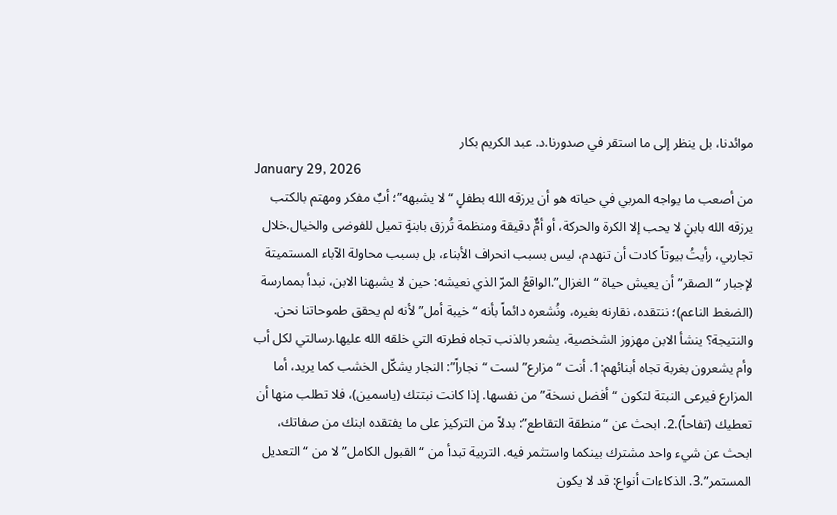موائدنا، بل ينظر إلى ما استقر في صدورنا.د. عبد الكريم بكار
January 29, 2026
من أصعب ما يواجه المربي في حياته هو أن يرزقه الله بطفلٍ “لا يشبهه”؛ أبٌ مفكر ومهتم بالكتب يرزقه الله بابنٍ لا يحب إلا الكرة والحركة، أو أمٌّ دقيقة ومنظمة تُرزق بابنةٍ تميل للفوضى والخيال.خلال تجاربي، رأيتُ بيوتاً كادت أن تنهدم، ليس بسبب انحراف الأبناء، بل بسبب محاولة الآباء المستميتة لإجبار “الصقر” أن يعيش حياة “الغزال”.الواقعُ المرّ الذي نعيشه: حين لا يشبهنا الابن، نبدأ بممارسة (الضغط الناعم)؛ ننتقده، نقارنه بغيره، ونُشعره دائماً بأنه “خيبة أمل” لأنه لم يحقق طموحاتنا نحن. والنتيجة؟ ينشأ الابن مهزوز الشخصية، يشعر بالذنب تجاه فطرته التي خلقه الله عليها.رسالتي لكل أب وأم يشعرون بغربة تجاه أبنائهم:1. أنت “مزارع” لست “نجاراً”: النجار يشكّل الخشب كما يريد، أما المزارع فيرعى النبتة لتكون “أفضل نسخة” من نفسها. إذا كانت نبتتك (ياسمين)، فلا تطلب منها أن تعطيك (تفاحاً).2. ابحث عن “منطقة التقاطع”: بدلاً من التركيز على ما يفتقده ابنك من صفاتك، ابحث عن شيء واحد مشترك بينكما واستثمر فيه. التربية تبدأ من “القبول الكامل” لا من “التعديل المستمر”.3. الذكاءات أنواع: قد لا يكون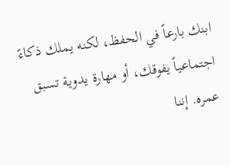ابنك بارعاً في الحفظ، لكنه يملك ذكاءً اجتماعياً يفوقك، أو مهارة يدوية تسبق عمره. إننا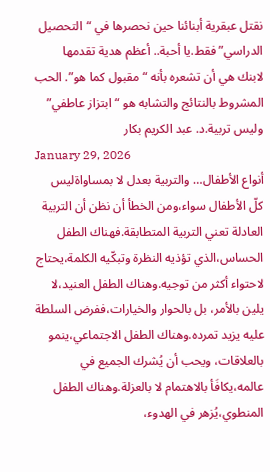نقتل عبقرية أبنائنا حين نحصرها في “التحصيل الدراسي” فقط.يا أحبة.. أعظم هدية تقدمها لابنك هي أن تشعره بأنه “مقبول كما هو”. الحب المشروط بالنتائج والتشابه هو “ابتزاز عاطفي” وليس تربية.د. عبد الكريم بكار
January 29, 2026
أنواع الأطفال… والتربية بعدل لا بمساواةليس كلّ الأطفال سواء،ومن الخطأ أن نظن أن التربية العادلة تعني التربية المتطابقة.فهناك الطفل الحساس،الذي تؤذيه النظرة وتبكّيه الكلمة،يحتاج لاحتواء أكثر من توجيه.وهناك الطفل العنيد،لا يلين بالأمر، بل بالحوار والخيارات،ففرض السلطة عليه يزيد تمرده.وهناك الطفل الاجتماعي،ينمو بالعلاقات، ويحب أن يُشرك الجميع في عالمه،يكافَأ بالاهتمام لا بالعزلة.وهناك الطفل المنطوي،يُزهر في الهدوء،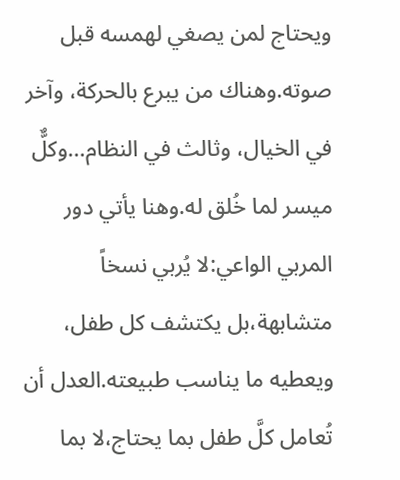ويحتاج لمن يصغي لهمسه قبل صوته.وهناك من يبرع بالحركة، وآخر في الخيال، وثالث في النظام…وكلٌّ ميسر لما خُلق له.وهنا يأتي دور المربي الواعي:لا يُربي نسخاً متشابهة،بل يكتشف كل طفل، ويعطيه ما يناسب طبيعته.العدل أن تُعامل كلَّ طفل بما يحتاج،لا بما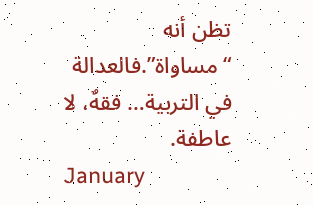تظن أنه “مساواة”.فالعدالة في التربية… فقهٌ، لا عاطفة.
January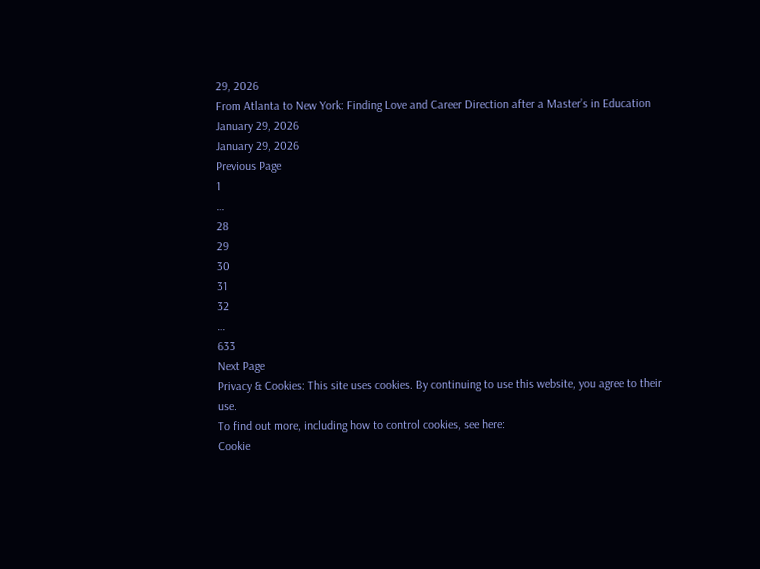29, 2026
From Atlanta to New York: Finding Love and Career Direction after a Master’s in Education
January 29, 2026
January 29, 2026
Previous Page
1
…
28
29
30
31
32
…
633
Next Page
Privacy & Cookies: This site uses cookies. By continuing to use this website, you agree to their use.
To find out more, including how to control cookies, see here:
Cookie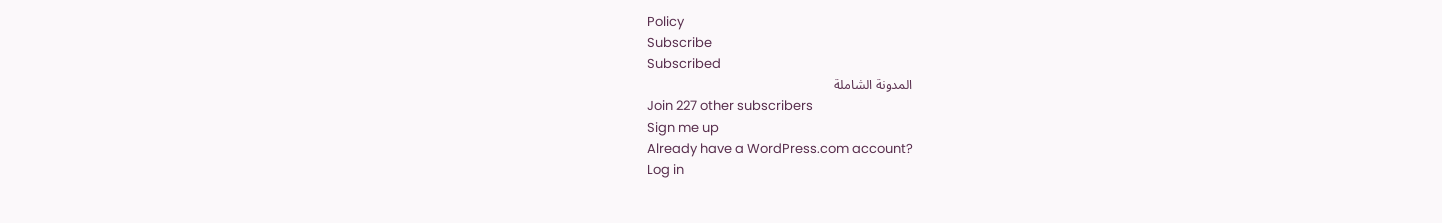Policy
Subscribe
Subscribed
المدونة الشاملة
Join 227 other subscribers
Sign me up
Already have a WordPress.com account?
Log in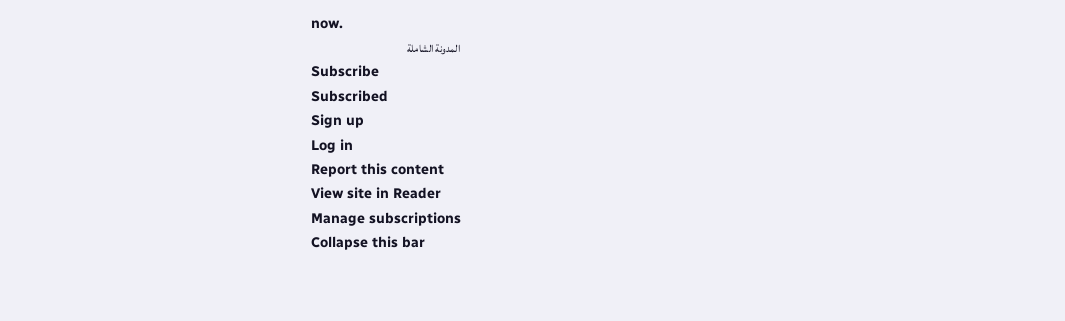now.
المدونة الشاملة
Subscribe
Subscribed
Sign up
Log in
Report this content
View site in Reader
Manage subscriptions
Collapse this bar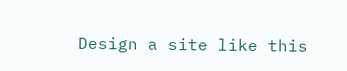Design a site like this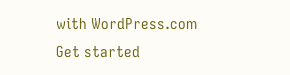with WordPress.com
Get started